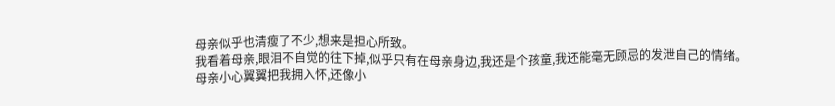母亲似乎也清瘦了不少,想来是担心所致。
我看着母亲,眼泪不自觉的往下掉,似乎只有在母亲身边,我还是个孩童,我还能毫无顾忌的发泄自己的情绪。
母亲小心翼翼把我拥入怀,还像小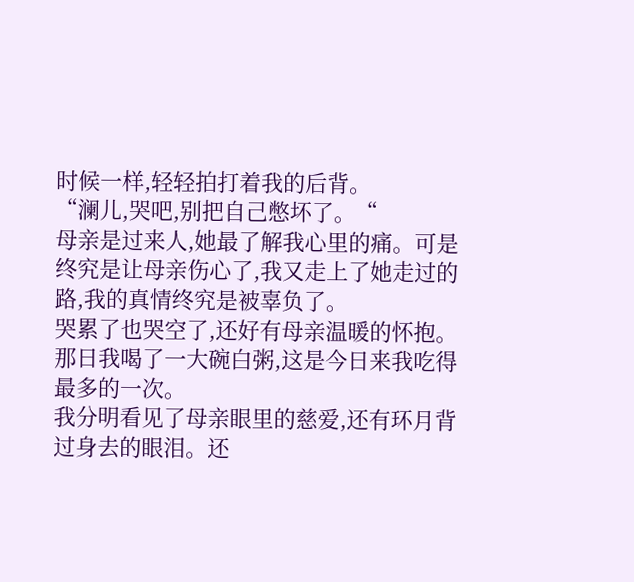时候一样,轻轻拍打着我的后背。
“澜儿,哭吧,别把自己憋坏了。“
母亲是过来人,她最了解我心里的痛。可是终究是让母亲伤心了,我又走上了她走过的路,我的真情终究是被辜负了。
哭累了也哭空了,还好有母亲温暖的怀抱。
那日我喝了一大碗白粥,这是今日来我吃得最多的一次。
我分明看见了母亲眼里的慈爱,还有环月背过身去的眼泪。还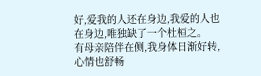好,爱我的人还在身边,我爱的人也在身边,唯独缺了一个杜桓之。
有母亲陪伴在侧,我身体日渐好转,心情也舒畅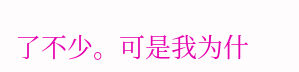了不少。可是我为什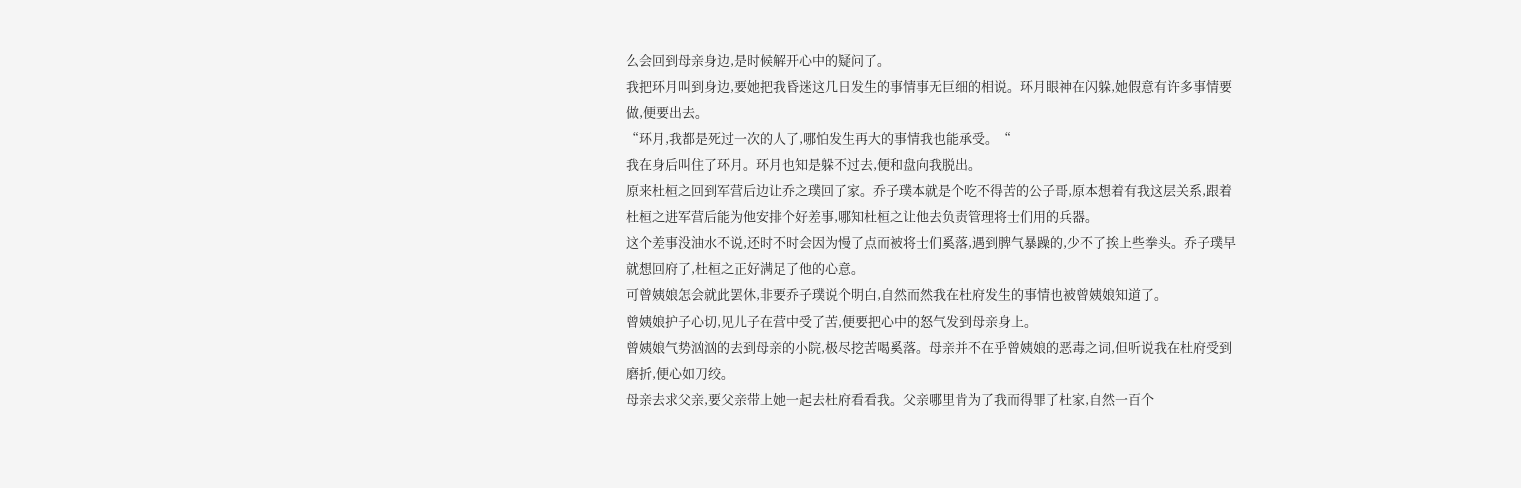么会回到母亲身边,是时候解开心中的疑问了。
我把环月叫到身边,要她把我昏迷这几日发生的事情事无巨细的相说。环月眼神在闪躲,她假意有许多事情要做,便要出去。
“环月,我都是死过一次的人了,哪怕发生再大的事情我也能承受。“
我在身后叫住了环月。环月也知是躲不过去,便和盘向我脱出。
原来杜桓之回到军营后边让乔之璞回了家。乔子璞本就是个吃不得苦的公子哥,原本想着有我这层关系,跟着杜桓之进军营后能为他安排个好差事,哪知杜桓之让他去负责管理将士们用的兵器。
这个差事没油水不说,还时不时会因为慢了点而被将士们奚落,遇到脾气暴躁的,少不了挨上些拳头。乔子璞早就想回府了,杜桓之正好满足了他的心意。
可曾姨娘怎会就此罢休,非要乔子璞说个明白,自然而然我在杜府发生的事情也被曾姨娘知道了。
曾姨娘护子心切,见儿子在营中受了苦,便要把心中的怒气发到母亲身上。
曾姨娘气势汹汹的去到母亲的小院,极尽挖苦喝奚落。母亲并不在乎曾姨娘的恶毒之词,但听说我在杜府受到磨折,便心如刀绞。
母亲去求父亲,要父亲带上她一起去杜府看看我。父亲哪里肯为了我而得罪了杜家,自然一百个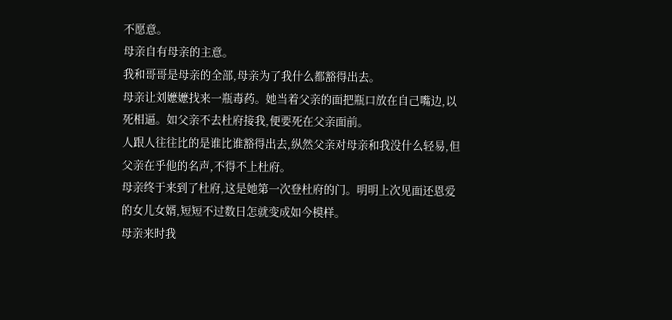不愿意。
母亲自有母亲的主意。
我和哥哥是母亲的全部,母亲为了我什么都豁得出去。
母亲让刘嬷嬷找来一瓶毒药。她当着父亲的面把瓶口放在自己嘴边,以死相逼。如父亲不去杜府接我,便要死在父亲面前。
人跟人往往比的是谁比谁豁得出去,纵然父亲对母亲和我没什么轻易,但父亲在乎他的名声,不得不上杜府。
母亲终于来到了杜府,这是她第一次登杜府的门。明明上次见面还恩爱的女儿女婿,短短不过数日怎就变成如今模样。
母亲来时我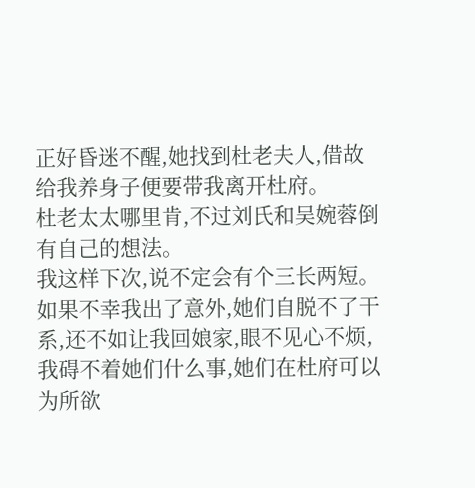正好昏迷不醒,她找到杜老夫人,借故给我养身子便要带我离开杜府。
杜老太太哪里肯,不过刘氏和吴婉蓉倒有自己的想法。
我这样下次,说不定会有个三长两短。如果不幸我出了意外,她们自脱不了干系,还不如让我回娘家,眼不见心不烦,我碍不着她们什么事,她们在杜府可以为所欲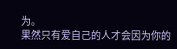为。
果然只有爱自己的人才会因为你的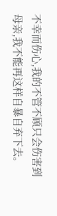不幸而伤心,我的不管不顾只会伤害到母亲,我不能再这样自暴自弃下去。